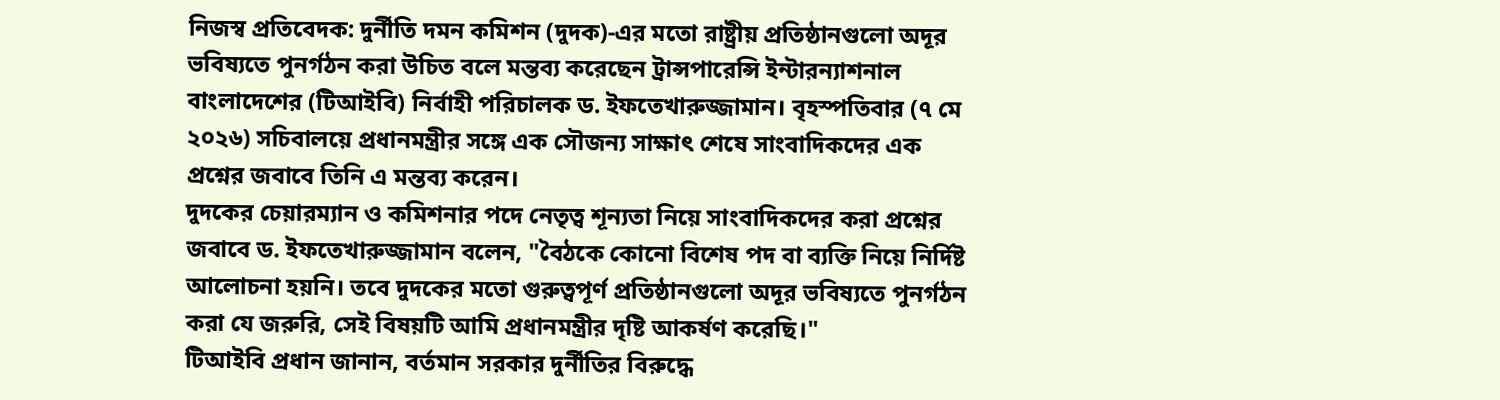নিজস্ব প্রতিবেদক: দুর্নীতি দমন কমিশন (দুদক)-এর মতো রাষ্ট্রীয় প্রতিষ্ঠানগুলো অদূর ভবিষ্যতে পুনর্গঠন করা উচিত বলে মন্তব্য করেছেন ট্রান্সপারেন্সি ইন্টারন্যাশনাল বাংলাদেশের (টিআইবি) নির্বাহী পরিচালক ড. ইফতেখারুজ্জামান। বৃহস্পতিবার (৭ মে ২০২৬) সচিবালয়ে প্রধানমন্ত্রীর সঙ্গে এক সৌজন্য সাক্ষাৎ শেষে সাংবাদিকদের এক প্রশ্নের জবাবে তিনি এ মন্তব্য করেন।
দুদকের চেয়ারম্যান ও কমিশনার পদে নেতৃত্ব শূন্যতা নিয়ে সাংবাদিকদের করা প্রশ্নের জবাবে ড. ইফতেখারুজ্জামান বলেন, "বৈঠকে কোনো বিশেষ পদ বা ব্যক্তি নিয়ে নির্দিষ্ট আলোচনা হয়নি। তবে দুদকের মতো গুরুত্বপূর্ণ প্রতিষ্ঠানগুলো অদূর ভবিষ্যতে পুনর্গঠন করা যে জরুরি, সেই বিষয়টি আমি প্রধানমন্ত্রীর দৃষ্টি আকর্ষণ করেছি।"
টিআইবি প্রধান জানান, বর্তমান সরকার দুর্নীতির বিরুদ্ধে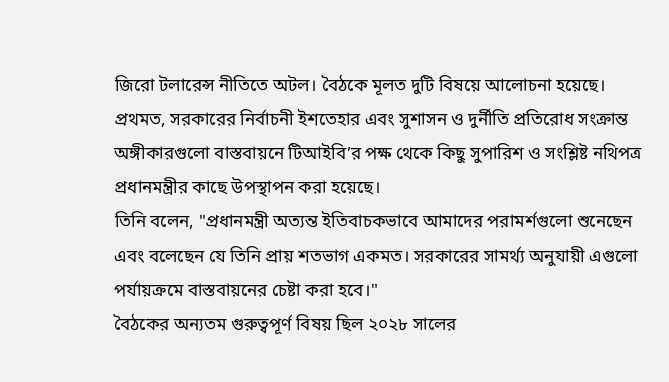জিরো টলারেন্স নীতিতে অটল। বৈঠকে মূলত দুটি বিষয়ে আলোচনা হয়েছে। প্রথমত, সরকারের নির্বাচনী ইশতেহার এবং সুশাসন ও দুর্নীতি প্রতিরোধ সংক্রান্ত অঙ্গীকারগুলো বাস্তবায়নে টিআইবি’র পক্ষ থেকে কিছু সুপারিশ ও সংশ্লিষ্ট নথিপত্র প্রধানমন্ত্রীর কাছে উপস্থাপন করা হয়েছে।
তিনি বলেন, "প্রধানমন্ত্রী অত্যন্ত ইতিবাচকভাবে আমাদের পরামর্শগুলো শুনেছেন এবং বলেছেন যে তিনি প্রায় শতভাগ একমত। সরকারের সামর্থ্য অনুযায়ী এগুলো পর্যায়ক্রমে বাস্তবায়নের চেষ্টা করা হবে।"
বৈঠকের অন্যতম গুরুত্বপূর্ণ বিষয় ছিল ২০২৮ সালের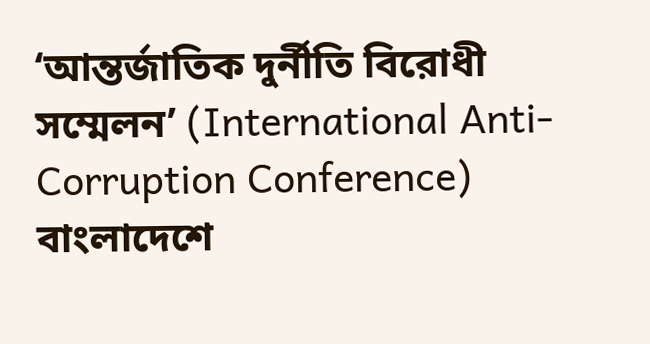‘আন্তর্জাতিক দুর্নীতি বিরোধী সম্মেলন’ (International Anti-Corruption Conference) বাংলাদেশে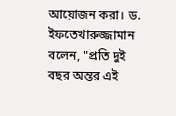আয়োজন করা। ড. ইফতেখারুজ্জামান বলেন, "প্রতি দুই বছর অন্তর এই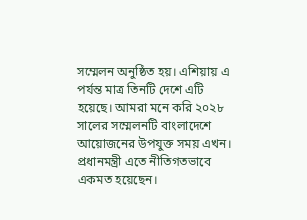সম্মেলন অনুষ্ঠিত হয়। এশিয়ায় এ পর্যন্ত মাত্র তিনটি দেশে এটি হয়েছে। আমরা মনে করি ২০২৮ সালের সম্মেলনটি বাংলাদেশে আয়োজনের উপযুক্ত সময় এখন। প্রধানমন্ত্রী এতে নীতিগতভাবে একমত হয়েছেন।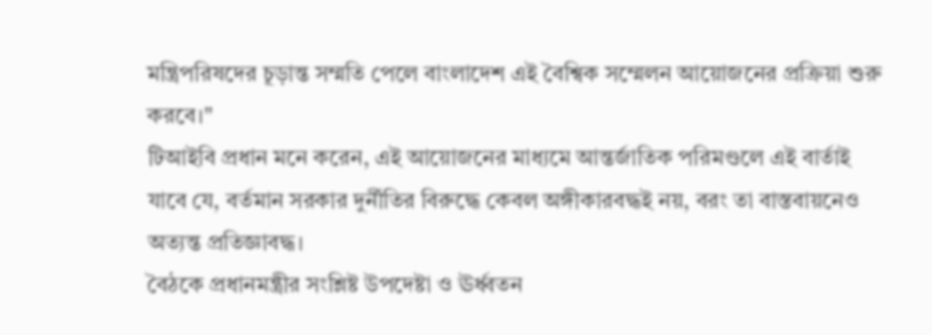মন্ত্রিপরিষদের চূড়ান্ত সম্মতি পেলে বাংলাদেশ এই বৈশ্বিক সম্মেলন আয়োজনের প্রক্রিয়া শুরু করবে।"
টিআইবি প্রধান মনে করেন, এই আয়োজনের মাধ্যমে আন্তর্জাতিক পরিমণ্ডলে এই বার্তাই যাবে যে, বর্তমান সরকার দুর্নীতির বিরুদ্ধে কেবল অঙ্গীকারবদ্ধই নয়, বরং তা বাস্তবায়নেও অত্যন্ত প্রতিজ্ঞাবদ্ধ।
বৈঠকে প্রধানমন্ত্রীর সংশ্লিষ্ট উপদেষ্টা ও ঊর্ধ্বতন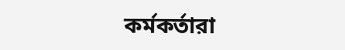কর্মকর্তারা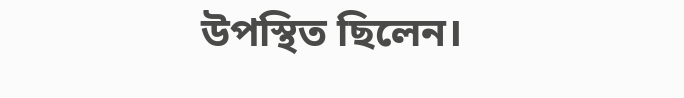উপস্থিত ছিলেন।